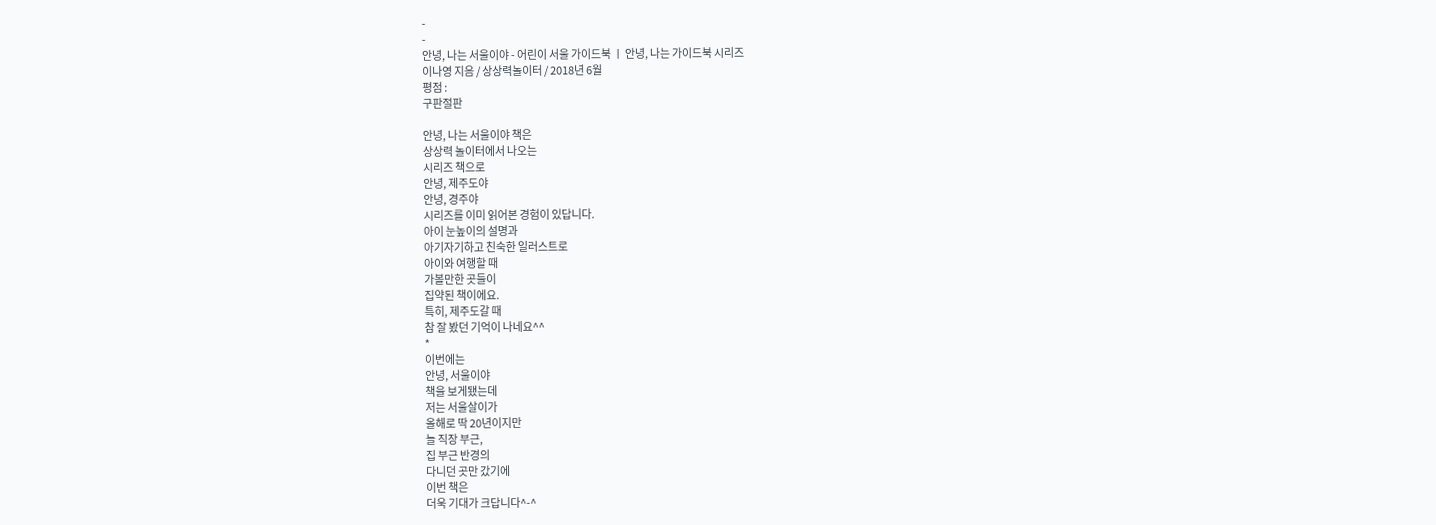-
-
안녕, 나는 서울이야 - 어린이 서울 가이드북 ㅣ 안녕, 나는 가이드북 시리즈
이나영 지음 / 상상력놀이터 / 2018년 6월
평점 :
구판절판

안녕, 나는 서울이야 책은
상상력 놀이터에서 나오는
시리즈 책으로
안녕, 제주도야
안녕, 경주야
시리즈를 이미 읽어본 경험이 있답니다.
아이 눈높이의 설명과
아기자기하고 친숙한 일러스트로
아이와 여행할 때
가볼만한 곳들이
집약된 책이에요.
특히, 제주도갈 때
참 잘 봤던 기억이 나네요^^
*
이번에는
안녕, 서울이야
책을 보게됐는데
저는 서울살이가
올해로 딱 20년이지만
늘 직장 부근,
집 부근 반경의
다니던 곳만 갔기에
이번 책은
더욱 기대가 크답니다^-^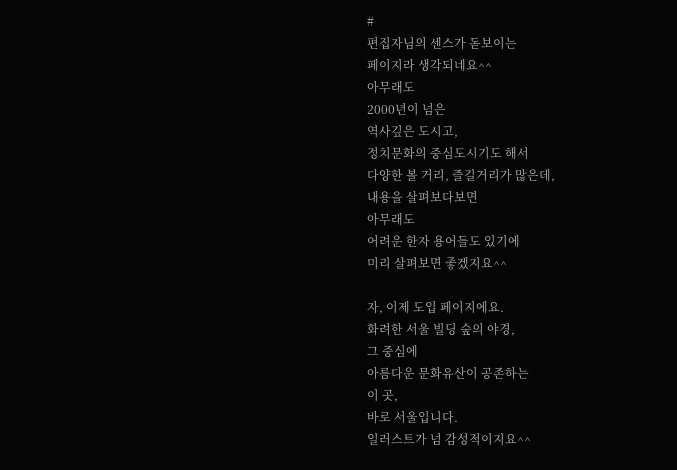#
편집자님의 센스가 돋보이는
페이지라 생각되네요^^
아무래도
2000년이 넘은
역사깊은 도시고,
정치문화의 중심도시기도 해서
다양한 볼 거리, 즐길거리가 많은데,
내용을 살펴보다보면
아무래도
어려운 한자 용어들도 있기에
미리 살펴보면 좋겠지요^^

자, 이제 도입 페이지에요.
화려한 서울 빌딩 숲의 야경,
그 중심에
아름다운 문화유산이 공존하는
이 곳,
바로 서울입니다.
일러스트가 넘 감성적이지요^^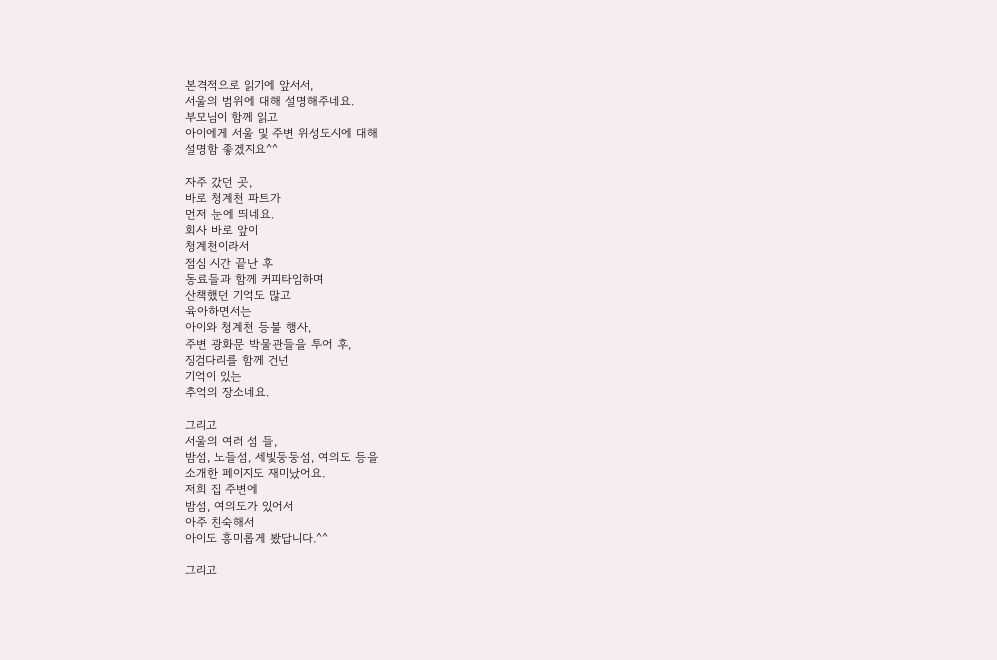본격적으로 읽기에 앞서서,
서울의 범위에 대해 설명해주네요.
부모님이 함께 읽고
아이에게 서울 및 주변 위성도시에 대해
설명함 좋겠지요^^

자주 갔던 곳,
바로 청계천 파트가
먼저 눈에 띄네요.
회사 바로 앞이
청계천이라서
점심 시간 끝난 후
동료들과 함께 커피타임하며
산책했던 기억도 많고
육아하면서는
아이와 청계천 등불 행사,
주변 광화문 박물관들을 투어 후,
징검다리를 함께 건넌
기억이 있는
추억의 장소네요.

그리고
서울의 여러 섬 들,
밤섬, 노들섬, 세빛둥둥섬, 여의도 등을
소개한 페이지도 재미났어요.
저희 집 주변에
밤섬, 여의도가 있어서
아주 친숙해서
아이도 흥미롭게 봤답니다.^^

그리고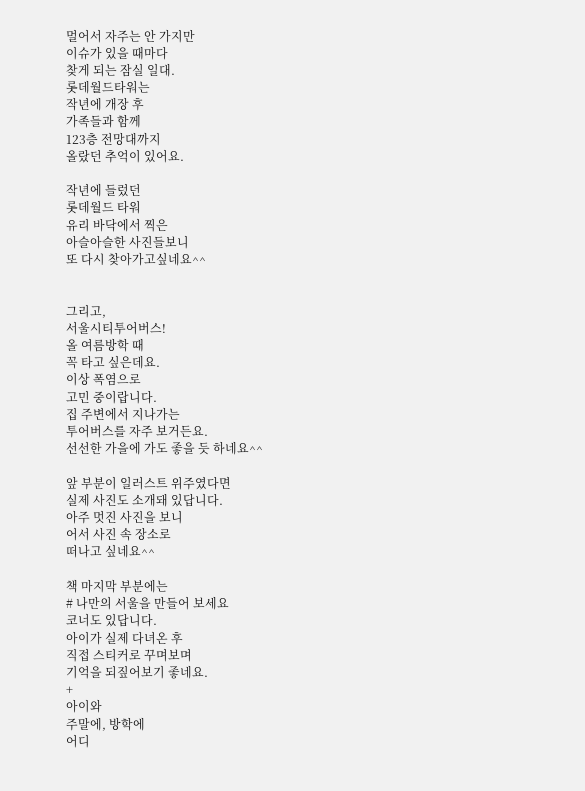멀어서 자주는 안 가지만
이슈가 있을 때마다
찾게 되는 잠실 일대.
롯데월드타워는
작년에 개장 후
가족들과 함께
123층 전망대까지
올랐던 추억이 있어요.

작년에 들렀던
롯데월드 타워
유리 바닥에서 찍은
아슬아슬한 사진들보니
또 다시 찾아가고싶네요^^


그리고,
서울시티투어버스!
올 여름방학 때
꼭 타고 싶은데요.
이상 폭염으로
고민 중이랍니다.
집 주변에서 지나가는
투어버스를 자주 보거든요.
선선한 가을에 가도 좋을 듯 하네요^^

앞 부분이 일러스트 위주였다면
실제 사진도 소개돼 있답니다.
아주 멋진 사진을 보니
어서 사진 속 장소로
떠나고 싶네요^^

책 마지막 부분에는
# 나만의 서울을 만들어 보세요
코너도 있답니다.
아이가 실제 다녀온 후
직접 스티커로 꾸며보며
기억을 되짚어보기 좋네요.
+
아이와
주말에, 방학에
어디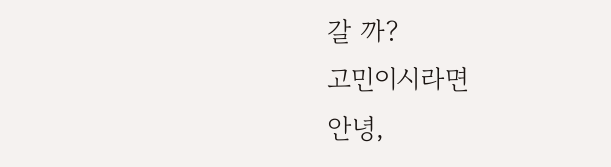갈 까?
고민이시라면
안녕,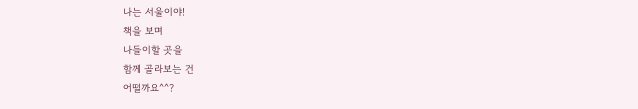나는 서울이야!
책을 보며
나들이할 곳을
함께 골라보는 건
어떨까요^^?